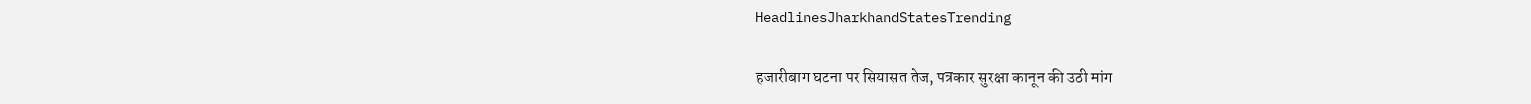HeadlinesJharkhandStatesTrending

हजारीबाग घटना पर सियासत तेज, पत्रकार सुरक्षा कानून की उठी मांग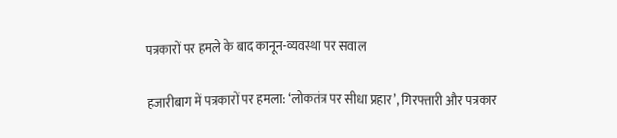पत्रकारों पर हमले के बाद कानून-व्यवस्था पर सवाल

हजारीबाग में पत्रकारों पर हमला: ‘लोकतंत्र पर सीधा प्रहार’, गिरफ्तारी और पत्रकार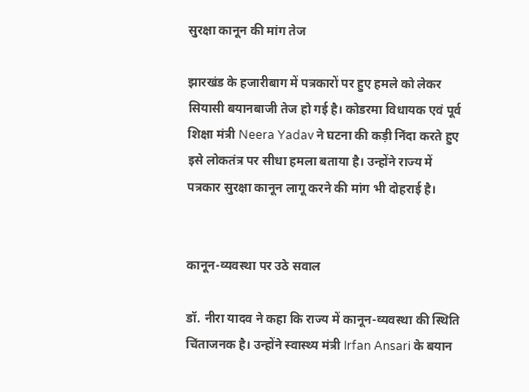सुरक्षा कानून की मांग तेज

झारखंड के हजारीबाग में पत्रकारों पर हुए हमले को लेकर सियासी बयानबाजी तेज हो गई है। कोडरमा विधायक एवं पूर्व शिक्षा मंत्री Neera Yadav ने घटना की कड़ी निंदा करते हुए इसे लोकतंत्र पर सीधा हमला बताया है। उन्होंने राज्य में पत्रकार सुरक्षा कानून लागू करने की मांग भी दोहराई है।


कानून-व्यवस्था पर उठे सवाल

डॉ. नीरा यादव ने कहा कि राज्य में कानून-व्यवस्था की स्थिति चिंताजनक है। उन्होंने स्वास्थ्य मंत्री Irfan Ansari के बयान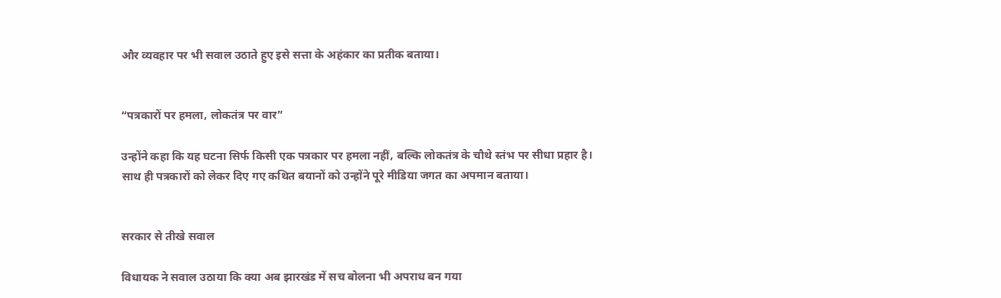और व्यवहार पर भी सवाल उठाते हुए इसे सत्ता के अहंकार का प्रतीक बताया।


“पत्रकारों पर हमला, लोकतंत्र पर वार”

उन्होंने कहा कि यह घटना सिर्फ किसी एक पत्रकार पर हमला नहीं, बल्कि लोकतंत्र के चौथे स्तंभ पर सीधा प्रहार है।
साथ ही पत्रकारों को लेकर दिए गए कथित बयानों को उन्होंने पूरे मीडिया जगत का अपमान बताया।


सरकार से तीखे सवाल

विधायक ने सवाल उठाया कि क्या अब झारखंड में सच बोलना भी अपराध बन गया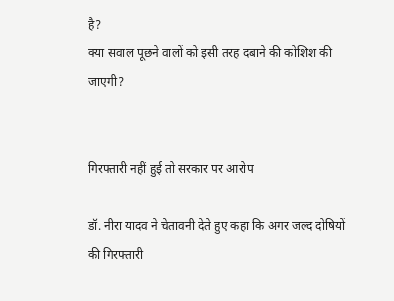है?
क्या सवाल पूछने वालों को इसी तरह दबाने की कोशिश की जाएगी?


गिरफ्तारी नहीं हुई तो सरकार पर आरोप

डॉ. नीरा यादव ने चेतावनी देते हुए कहा कि अगर जल्द दोषियों की गिरफ्तारी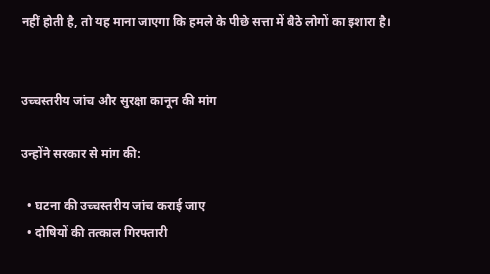नहीं होती है, तो यह माना जाएगा कि हमले के पीछे सत्ता में बैठे लोगों का इशारा है।


उच्चस्तरीय जांच और सुरक्षा कानून की मांग

उन्होंने सरकार से मांग की:

  • घटना की उच्चस्तरीय जांच कराई जाए
  • दोषियों की तत्काल गिरफ्तारी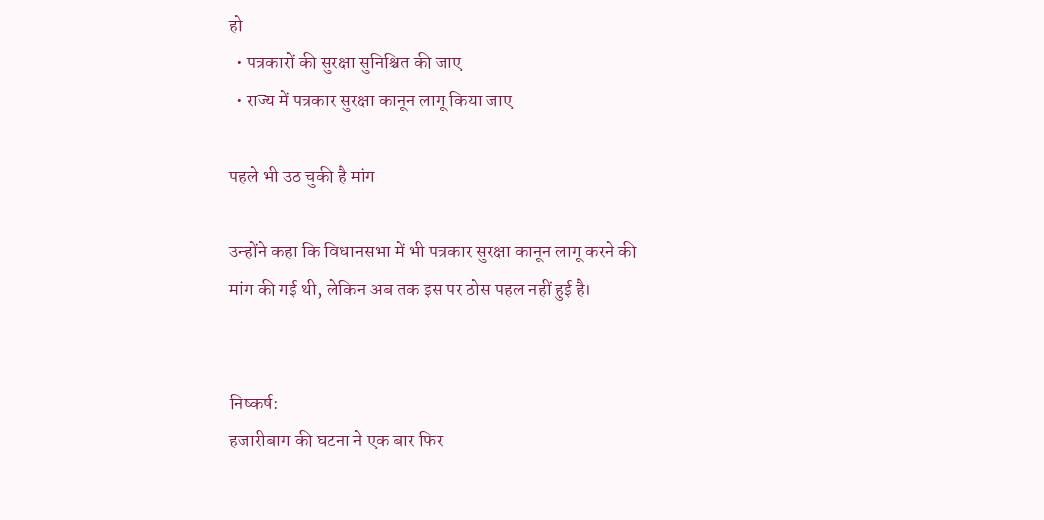हो
  • पत्रकारों की सुरक्षा सुनिश्चित की जाए
  • राज्य में पत्रकार सुरक्षा कानून लागू किया जाए

पहले भी उठ चुकी है मांग

उन्होंने कहा कि विधानसभा में भी पत्रकार सुरक्षा कानून लागू करने की मांग की गई थी, लेकिन अब तक इस पर ठोस पहल नहीं हुई है।


निष्कर्ष:
हजारीबाग की घटना ने एक बार फिर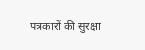पत्रकारों की सुरक्षा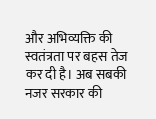और अभिव्यक्ति की स्वतंत्रता पर बहस तेज कर दी है। अब सबकी नजर सरकार की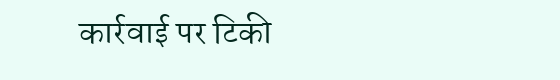कार्रवाई पर टिकी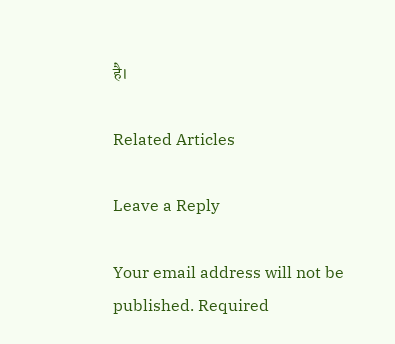है।

Related Articles

Leave a Reply

Your email address will not be published. Required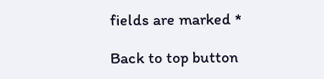fields are marked *

Back to top button